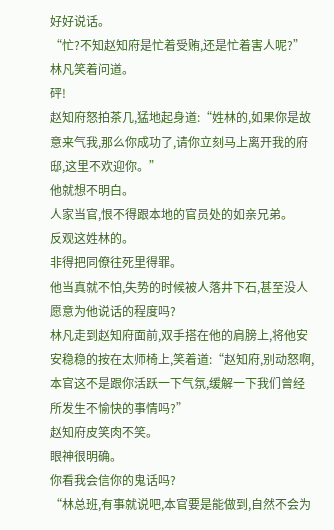好好说话。
“忙?不知赵知府是忙着受贿,还是忙着害人呢?”林凡笑着问道。
砰!
赵知府怒拍茶几,猛地起身道:“姓林的,如果你是故意来气我,那么你成功了,请你立刻马上离开我的府邸,这里不欢迎你。”
他就想不明白。
人家当官,恨不得跟本地的官员处的如亲兄弟。
反观这姓林的。
非得把同僚往死里得罪。
他当真就不怕,失势的时候被人落井下石,甚至没人愿意为他说话的程度吗?
林凡走到赵知府面前,双手搭在他的肩膀上,将他安安稳稳的按在太师椅上,笑着道:“赵知府,别动怒啊,本官这不是跟你活跃一下气氛,缓解一下我们曾经所发生不愉快的事情吗?”
赵知府皮笑肉不笑。
眼神很明确。
你看我会信你的鬼话吗?
“林总班,有事就说吧,本官要是能做到,自然不会为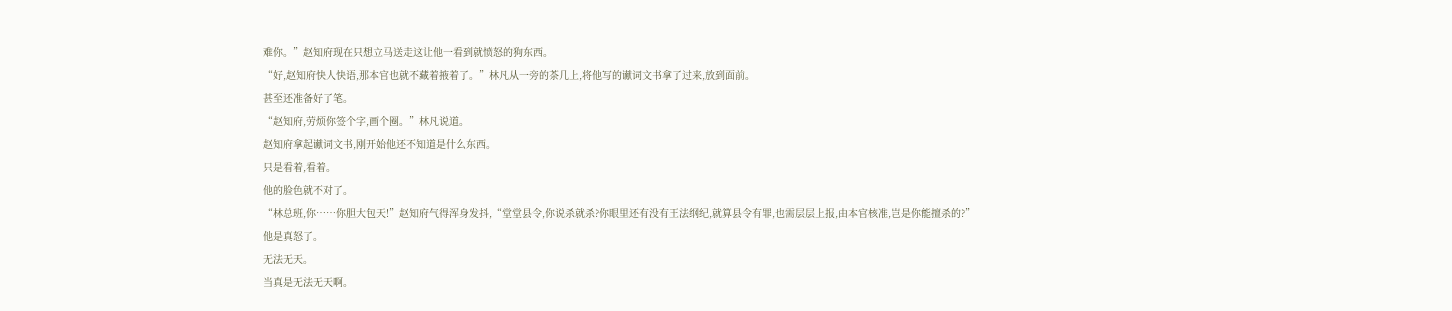难你。”赵知府现在只想立马送走这让他一看到就愤怒的狗东西。
“好,赵知府快人快语,那本官也就不藏着掖着了。”林凡从一旁的茶几上,将他写的谳词文书拿了过来,放到面前。
甚至还准备好了笔。
“赵知府,劳烦你签个字,画个圈。”林凡说道。
赵知府拿起谳词文书,刚开始他还不知道是什么东西。
只是看着,看着。
他的脸色就不对了。
“林总班,你……你胆大包天!”赵知府气得浑身发抖,“堂堂县令,你说杀就杀?你眼里还有没有王法纲纪,就算县令有罪,也需层层上报,由本官核准,岂是你能擅杀的?”
他是真怒了。
无法无天。
当真是无法无天啊。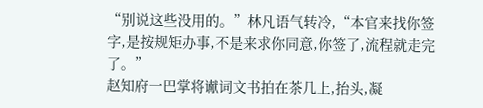“别说这些没用的。”林凡语气转冷,“本官来找你签字,是按规矩办事,不是来求你同意,你签了,流程就走完了。”
赵知府一巴掌将谳词文书拍在茶几上,抬头,凝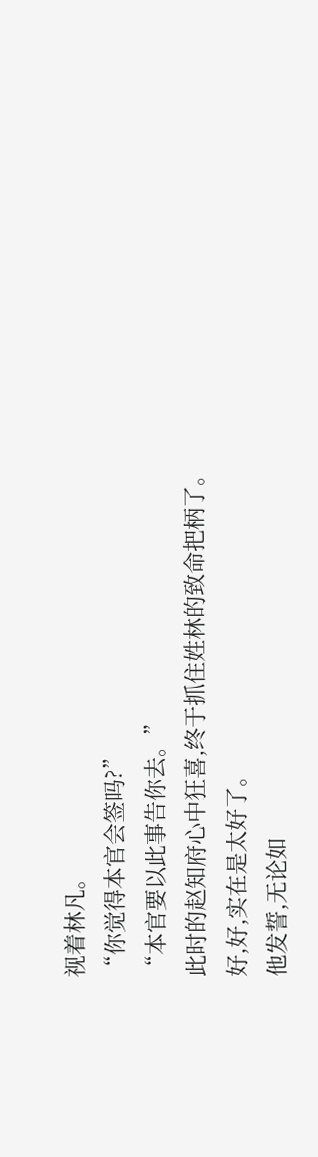视着林凡。
“你觉得本官会签吗?”
“本官要以此事告你去。”
此时的赵知府心中狂喜,终于抓住姓林的致命把柄了。
好,好,实在是太好了。
他发誓,无论如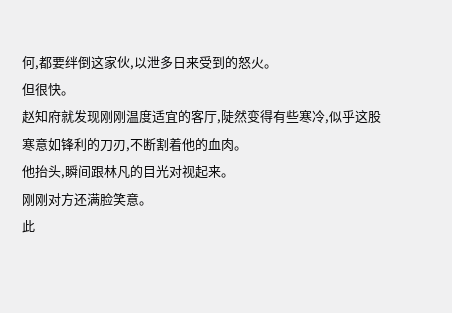何,都要绊倒这家伙,以泄多日来受到的怒火。
但很快。
赵知府就发现刚刚温度适宜的客厅,陡然变得有些寒冷,似乎这股寒意如锋利的刀刃,不断割着他的血肉。
他抬头,瞬间跟林凡的目光对视起来。
刚刚对方还满脸笑意。
此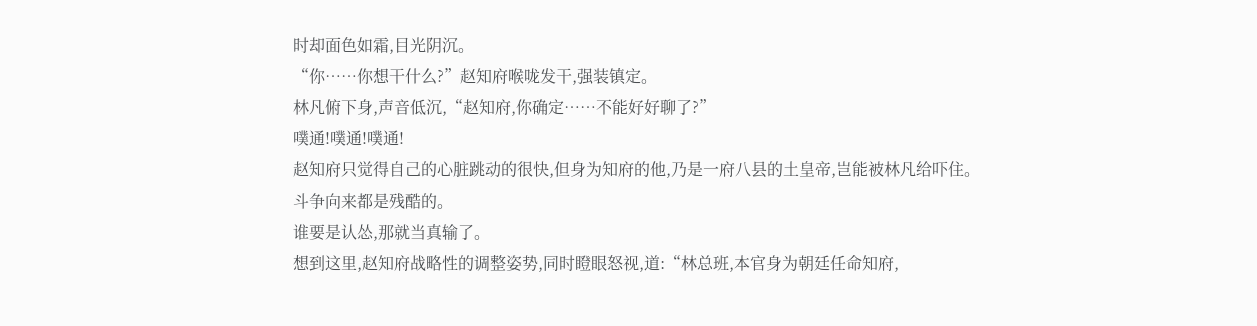时却面色如霜,目光阴沉。
“你……你想干什么?”赵知府喉咙发干,强装镇定。
林凡俯下身,声音低沉,“赵知府,你确定……不能好好聊了?”
噗通!噗通!噗通!
赵知府只觉得自己的心脏跳动的很快,但身为知府的他,乃是一府八县的土皇帝,岂能被林凡给吓住。
斗争向来都是残酷的。
谁要是认怂,那就当真输了。
想到这里,赵知府战略性的调整姿势,同时瞪眼怒视,道:“林总班,本官身为朝廷任命知府,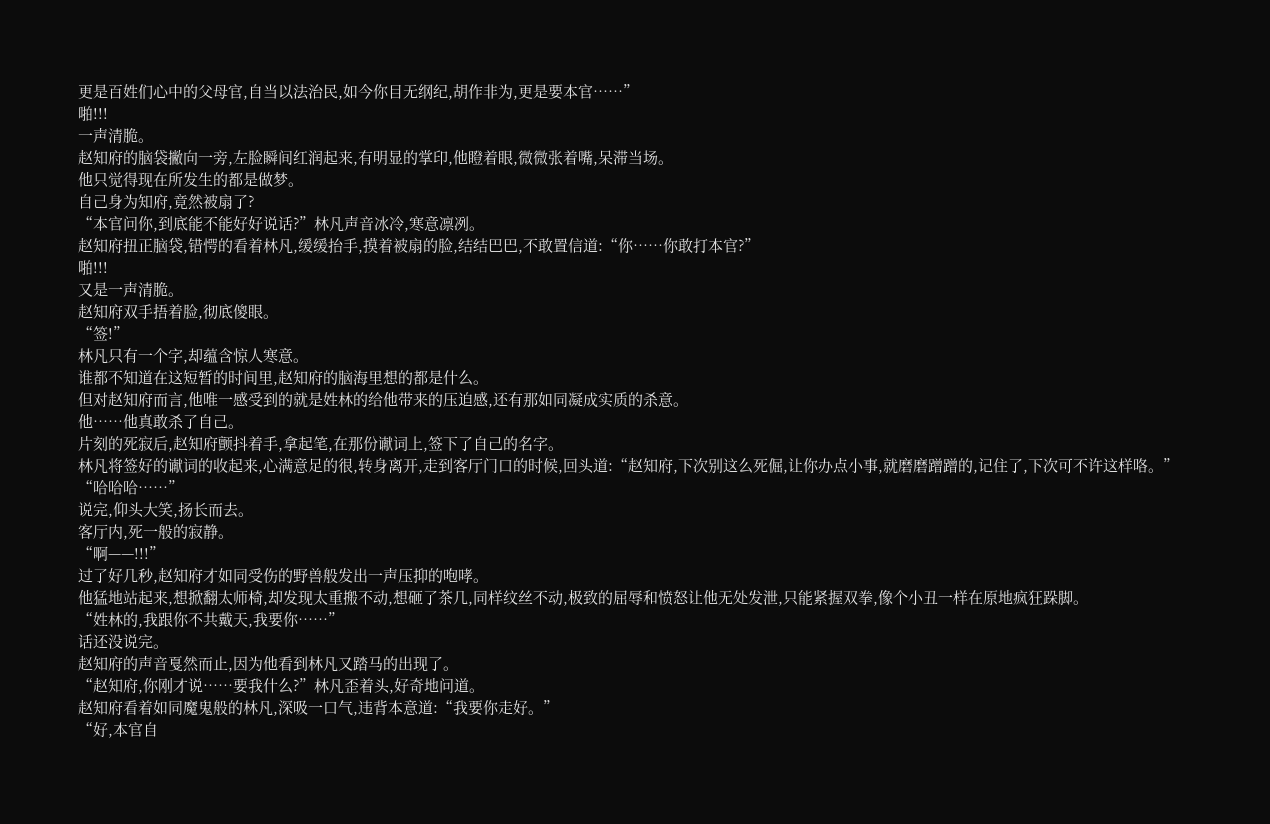更是百姓们心中的父母官,自当以法治民,如今你目无纲纪,胡作非为,更是要本官……”
啪!!!
一声清脆。
赵知府的脑袋撇向一旁,左脸瞬间红润起来,有明显的掌印,他瞪着眼,微微张着嘴,呆滞当场。
他只觉得现在所发生的都是做梦。
自己身为知府,竟然被扇了?
“本官问你,到底能不能好好说话?”林凡声音冰冷,寒意凛冽。
赵知府扭正脑袋,错愕的看着林凡,缓缓抬手,摸着被扇的脸,结结巴巴,不敢置信道:“你……你敢打本官?”
啪!!!
又是一声清脆。
赵知府双手捂着脸,彻底傻眼。
“签!”
林凡只有一个字,却蕴含惊人寒意。
谁都不知道在这短暂的时间里,赵知府的脑海里想的都是什么。
但对赵知府而言,他唯一感受到的就是姓林的给他带来的压迫感,还有那如同凝成实质的杀意。
他……他真敢杀了自己。
片刻的死寂后,赵知府颤抖着手,拿起笔,在那份谳词上,签下了自己的名字。
林凡将签好的谳词的收起来,心满意足的很,转身离开,走到客厅门口的时候,回头道:“赵知府,下次别这么死倔,让你办点小事,就磨磨蹭蹭的,记住了,下次可不许这样咯。”
“哈哈哈……”
说完,仰头大笑,扬长而去。
客厅内,死一般的寂静。
“啊——!!!”
过了好几秒,赵知府才如同受伤的野兽般发出一声压抑的咆哮。
他猛地站起来,想掀翻太师椅,却发现太重搬不动,想砸了茶几,同样纹丝不动,极致的屈辱和愤怒让他无处发泄,只能紧握双拳,像个小丑一样在原地疯狂跺脚。
“姓林的,我跟你不共戴天,我要你……”
话还没说完。
赵知府的声音戛然而止,因为他看到林凡又踏马的出现了。
“赵知府,你刚才说……要我什么?”林凡歪着头,好奇地问道。
赵知府看着如同魔鬼般的林凡,深吸一口气,违背本意道:“我要你走好。”
“好,本官自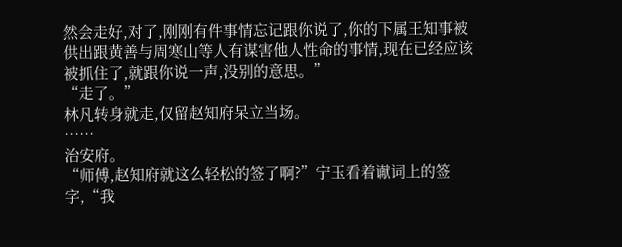然会走好,对了,刚刚有件事情忘记跟你说了,你的下属王知事被供出跟黄善与周寒山等人有谋害他人性命的事情,现在已经应该被抓住了,就跟你说一声,没别的意思。”
“走了。”
林凡转身就走,仅留赵知府呆立当场。
……
治安府。
“师傅,赵知府就这么轻松的签了啊?”宁玉看着谳词上的签字,“我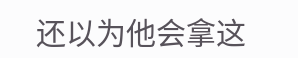还以为他会拿这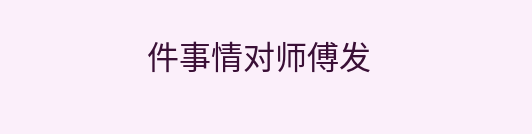件事情对师傅发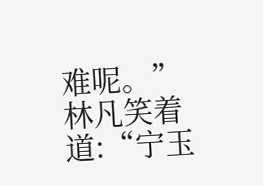难呢。”
林凡笑着道:“宁玉